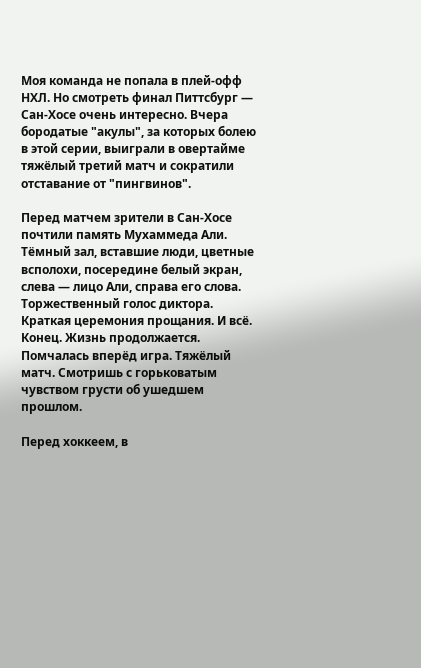Моя команда не попала в плей-офф НХЛ. Но смотреть финал Питтсбург — Сан-Хосе очень интересно. Вчера бородатые "акулы", за которых болею в этой серии, выиграли в овертайме тяжёлый третий матч и сократили отставание от "пингвинов".

Перед матчем зрители в Сан-Хосе почтили память Мухаммеда Али. Тёмный зал, вставшие люди, цветные всполохи, посередине белый экран, слева — лицо Али, справа его слова. Торжественный голос диктора. Краткая церемония прощания. И всё. Конец. Жизнь продолжается. Помчалась вперёд игра. Тяжёлый матч. Смотришь с горьковатым чувством грусти об ушедшем прошлом.

Перед хоккеем, в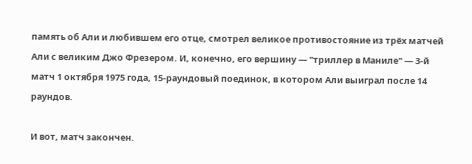память об Али и любившем его отце, смотрел великое противостояние из трёх матчей Али с великим Джо Фрезером. И, конечно, его вершину — "триллер в Маниле" — 3-й матч 1 октября 1975 года, 15-раундовый поединок, в котором Али выиграл после 14 раундов.

И вот, матч закончен.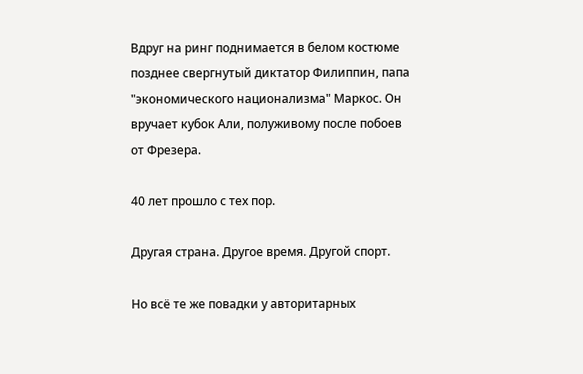Вдруг на ринг поднимается в белом костюме позднее свергнутый диктатор Филиппин, папа "экономического национализма" Маркос. Он вручает кубок Али, полуживому после побоев от Фрезера.

40 лет прошло с тех пор.

Другая страна. Другое время. Другой спорт.

Но всё те же повадки у авторитарных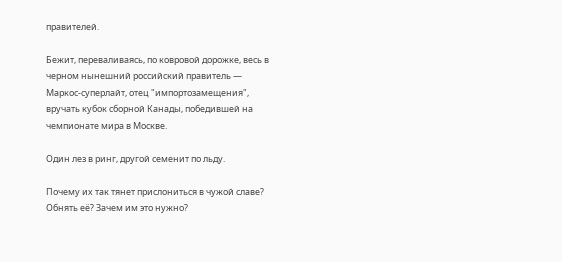правителей.

Бежит, переваливаясь, по ковровой дорожке, весь в черном нынешний российский правитель — Маркос-суперлайт, отец "импортозамещения", вручать кубок сборной Канады, победившей на чемпионате мира в Москве.

Один лез в ринг, другой семенит по льду.

Почему их так тянет прислониться в чужой славе? Обнять её? Зачем им это нужно?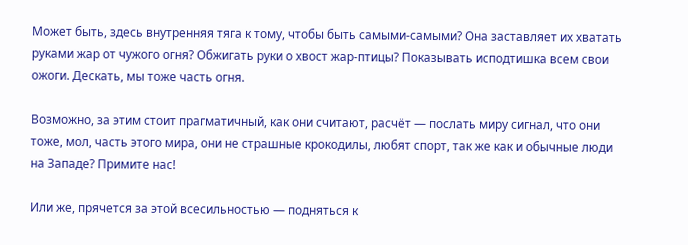Может быть, здесь внутренняя тяга к тому, чтобы быть самыми-самыми? Она заставляет их хватать руками жар от чужого огня? Обжигать руки о хвост жар-птицы? Показывать исподтишка всем свои ожоги. Дескать, мы тоже часть огня.

Возможно, за этим стоит прагматичный, как они считают, расчёт — послать миру сигнал, что они тоже, мол, часть этого мира, они не страшные крокодилы, любят спорт, так же как и обычные люди на Западе? Примите нас!

Или же, прячется за этой всесильностью — подняться к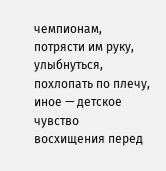чемпионам, потрясти им руку, улыбнуться, похлопать по плечу, иное — детское чувство восхищения перед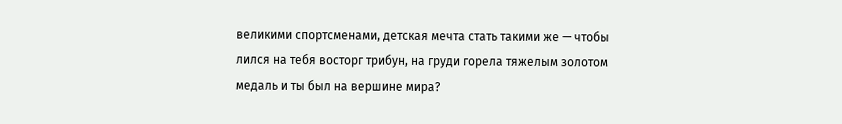великими спортсменами, детская мечта стать такими же — чтобы лился на тебя восторг трибун, на груди горела тяжелым золотом медаль и ты был на вершине мира?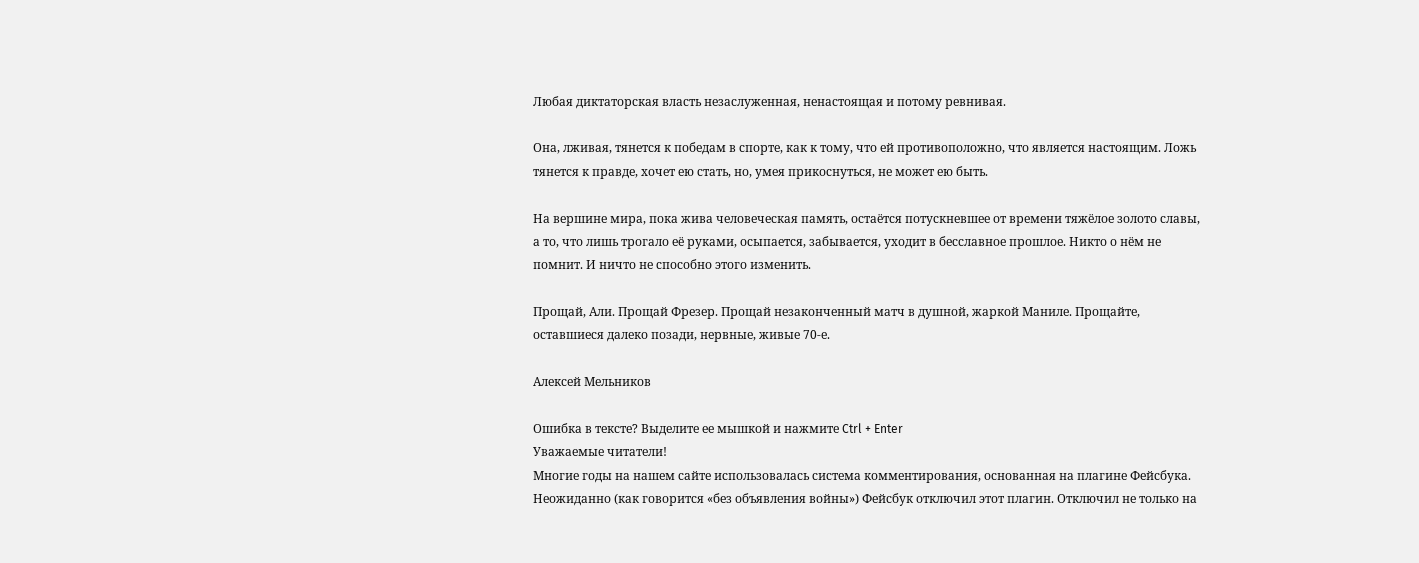Любая диктаторская власть незаслуженная, ненастоящая и потому ревнивая.

Она, лживая, тянется к победам в спорте, как к тому, что ей противоположно, что является настоящим. Ложь тянется к правде, хочет ею стать, но, умея прикоснуться, не может ею быть.

На вершине мира, пока жива человеческая память, остаётся потускневшее от времени тяжёлое золото славы, а то, что лишь трогало её руками, осыпается, забывается, уходит в бесславное прошлое. Никто о нём не помнит. И ничто не способно этого изменить.

Прощай, Али. Прощай Фрезер. Прощай незаконченный матч в душной, жаркой Маниле. Прощайте, оставшиеся далеко позади, нервные, живые 70-е.

Алексей Мельников

Ошибка в тексте? Выделите ее мышкой и нажмите Ctrl + Enter
Уважаемые читатели!
Многие годы на нашем сайте использовалась система комментирования, основанная на плагине Фейсбука. Неожиданно (как говорится «без объявления войны») Фейсбук отключил этот плагин. Отключил не только на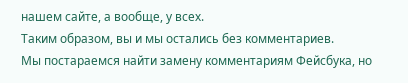нашем сайте, а вообще, у всех.
Таким образом, вы и мы остались без комментариев.
Мы постараемся найти замену комментариям Фейсбука, но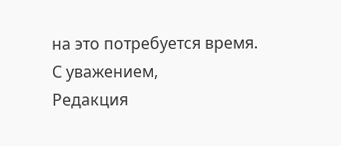на это потребуется время.
С уважением,
Редакция